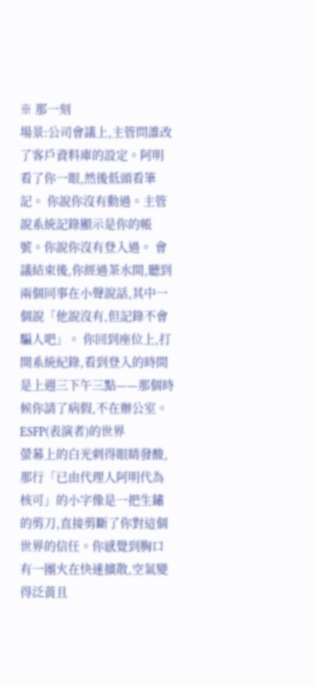※ 那一刻
場景:公司會議上,主管問誰改了客戶資料庫的設定。阿明看了你一眼,然後低頭看筆記。 你說你沒有動過。主管說系統記錄顯示是你的帳號。你說你沒有登入過。 會議結束後,你經過茶水間,聽到兩個同事在小聲說話,其中一個說「他說沒有,但記錄不會騙人吧」。 你回到座位上,打開系統紀錄,看到登入的時間是上週三下午三點——那個時候你請了病假,不在辦公室。
ESFP(表演者)的世界
螢幕上的白光刺得眼睛發酸,那行「已由代理人阿明代為核可」的小字像是一把生鏽的剪刀,直接剪斷了你對這個世界的信任。你感覺到胸口有一團火在快速擴散,空氣變得泛黃且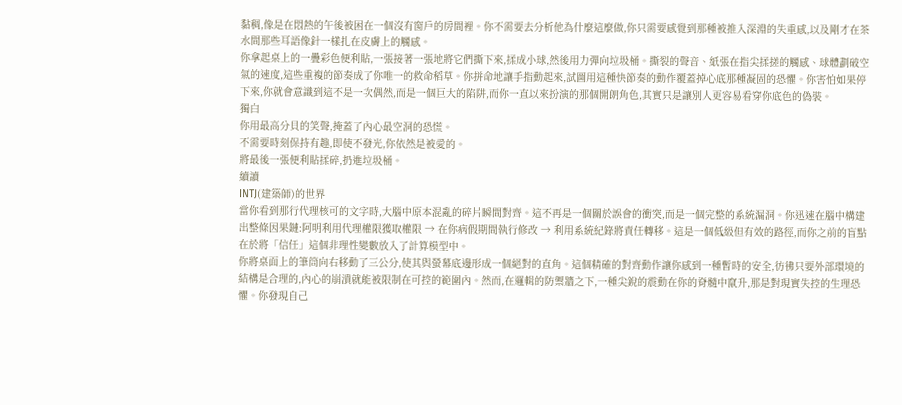黏稠,像是在悶熱的午後被困在一個沒有窗戶的房間裡。你不需要去分析他為什麼這麼做,你只需要感覺到那種被推入深淵的失重感,以及剛才在茶水間那些耳語像針一樣扎在皮膚上的觸感。
你拿起桌上的一疊彩色便利貼,一張接著一張地將它們撕下來,揉成小球,然後用力彈向垃圾桶。撕裂的聲音、紙張在指尖揉搓的觸感、球體劃破空氣的速度,這些重複的節奏成了你唯一的救命稻草。你拼命地讓手指動起來,試圖用這種快節奏的動作覆蓋掉心底那種凝固的恐懼。你害怕如果停下來,你就會意識到這不是一次偶然,而是一個巨大的陷阱,而你一直以來扮演的那個開朗角色,其實只是讓別人更容易看穿你底色的偽裝。
獨白
你用最高分貝的笑聲,掩蓋了內心最空洞的恐慌。
不需要時刻保持有趣,即使不發光,你依然是被愛的。
將最後一張便利貼揉碎,扔進垃圾桶。
續讀
INTJ(建築師)的世界
當你看到那行代理核可的文字時,大腦中原本混亂的碎片瞬間對齊。這不再是一個關於誤會的衝突,而是一個完整的系統漏洞。你迅速在腦中構建出整條因果鏈:阿明利用代理權限獲取權限 → 在你病假期間執行修改 → 利用系統紀錄將責任轉移。這是一個低級但有效的路徑,而你之前的盲點在於將「信任」這個非理性變數放入了計算模型中。
你將桌面上的筆筒向右移動了三公分,使其與螢幕底邊形成一個絕對的直角。這個精確的對齊動作讓你感到一種暫時的安全,彷彿只要外部環境的結構是合理的,內心的崩潰就能被限制在可控的範圍內。然而,在邏輯的防禦牆之下,一種尖銳的震動在你的脊髓中竄升,那是對現實失控的生理恐懼。你發現自己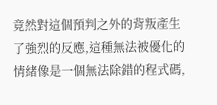竟然對這個預判之外的背叛產生了強烈的反應,這種無法被優化的情緒像是一個無法除錯的程式碼,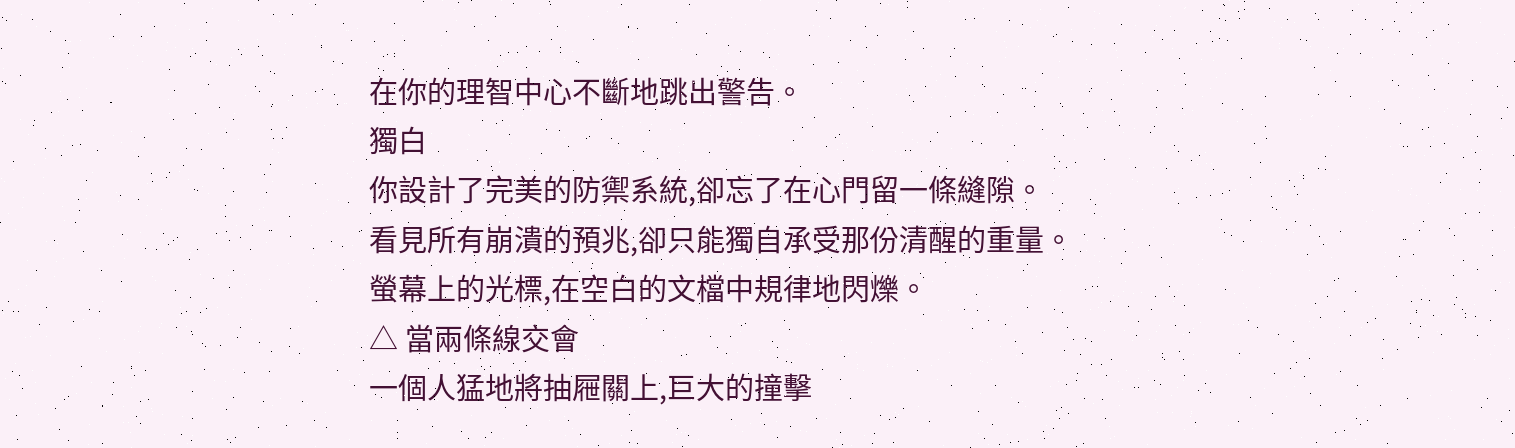在你的理智中心不斷地跳出警告。
獨白
你設計了完美的防禦系統,卻忘了在心門留一條縫隙。
看見所有崩潰的預兆,卻只能獨自承受那份清醒的重量。
螢幕上的光標,在空白的文檔中規律地閃爍。
△ 當兩條線交會
一個人猛地將抽屜關上,巨大的撞擊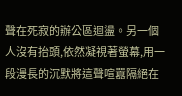聲在死寂的辦公區迴盪。另一個人沒有抬頭,依然凝視著螢幕,用一段漫長的沉默將這聲喧囂隔絕在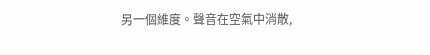另一個維度。聲音在空氣中消散,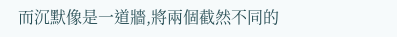而沉默像是一道牆,將兩個截然不同的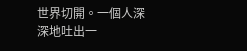世界切開。一個人深深地吐出一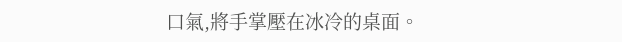口氣,將手掌壓在冰冷的桌面。